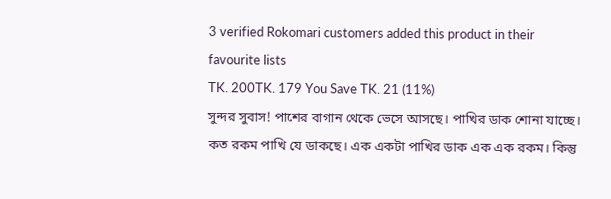3 verified Rokomari customers added this product in their favourite lists
TK. 200TK. 179 You Save TK. 21 (11%)
সুন্দর সুবাস! পাশের বাগান থেকে ভেসে আসছে। পাখির ডাক শোনা যাচ্ছে। কত রকম পাখি যে ডাকছে। এক একটা পাখির ডাক এক এক রকম। কিন্তু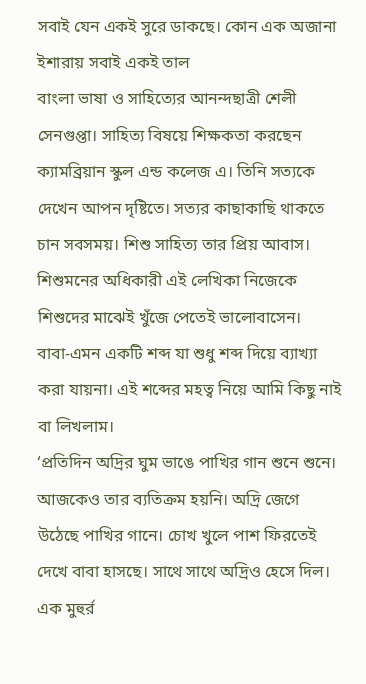সবাই যেন একই সুরে ডাকছে। কোন এক অজানা ইশারায় সবাই একই তাল
বাংলা ভাষা ও সাহিত্যের আনন্দছাত্রী শেলী সেনগুপ্তা। সাহিত্য বিষয়ে শিক্ষকতা করছেন ক্যামব্রিয়ান স্কুল এন্ড কলেজ এ। তিনি সত্যকে দেখেন আপন দৃষ্টিতে। সত্যর কাছাকাছি থাকতে চান সবসময়। শিশু সাহিত্য তার প্রিয় আবাস। শিশুমনের অধিকারী এই লেখিকা নিজেকে শিশুদের মাঝেই খুঁজে পেতেই ভালোবাসেন।
বাবা-এমন একটি শব্দ যা শুধু শব্দ দিয়ে ব্যাখ্যা করা যায়না। এই শব্দের মহত্ব নিয়ে আমি কিছু নাই বা লিখলাম।
‘প্রতিদিন অদ্রির ঘুম ভাঙে পাখির গান শুনে শুনে। আজকেও তার ব্যতিক্রম হয়নি। অদ্রি জেগে উঠেছে পাখির গানে। চোখ খুলে পাশ ফিরতেই দেখে বাবা হাসছে। সাথে সাথে অদ্রিও হেসে দিল। এক মুহুর্র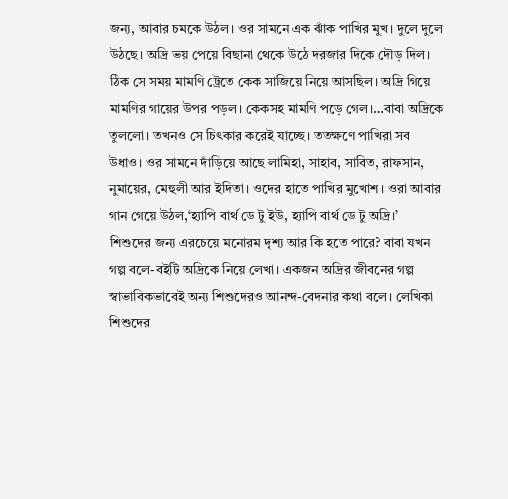জন্য, আবার চমকে উঠল। ওর সামনে এক ঝাঁক পাখির মুখ। দুলে দুলে উঠছে। অদ্রি ভয় পেয়ে বিছানা থেকে উঠে দরজার দিকে দৌড় দিল। ঠিক সে সময় মামণি ট্রেতে কেক সাজিয়ে নিয়ে আসছিল। অদ্রি গিয়ে মামণির গায়ের উপর পড়ল। কেকসহ মামণি পড়ে গেল।…বাবা অদ্রিকে তুললো। তখনও সে চিৎকার করেই যাচ্ছে। ততক্ষণে পাখিরা সব উধাও। ওর সামনে দাঁড়িয়ে আছে লামিহা, সাহাব, সাবিত, রাফসান, নুমায়ের, মেহুলী আর ইদিতা। ওদের হাতে পাখির মুখোশ। ওরা আবার গান গেয়ে উঠল,‘হ্যাপি বার্থ ডে টু ইউ, হ্যাপি বার্থ ডে টু অদ্রি।’
শিশুদের জন্য এরচেয়ে মনোরম দৃশ্য আর কি হতে পারে? বাবা যখন গল্প বলে-বইটি অদ্রিকে নিয়ে লেখা। একজন অদ্রির জীবনের গল্প স্বাভাবিকভাবেই অন্য শিশুদেরও আনন্দ-বেদনার কথা বলে। লেখিকা শিশুদের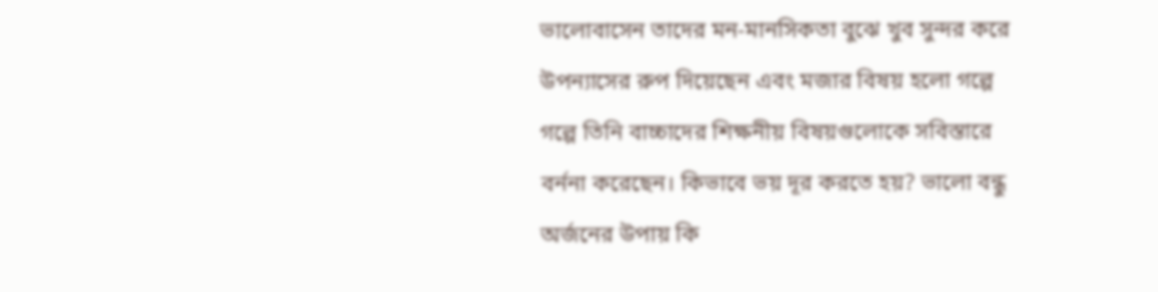ভালোবাসেন তাদের মন-মানসিকতা বুঝে খুব সুন্দর করে উপন্যাসের রুপ দিয়েছেন এবং মজার বিষয় হলো গল্পে গল্পে তিনি বাচ্চাদের শিক্ষনীয় বিষয়গুলোকে সবিস্তারে বর্ননা করেছেন। কিভাবে ভয় দূর করতে হয়? ভালো বন্ধু অর্জনের উপায় কি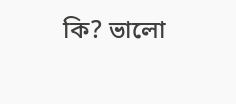কি? ভালো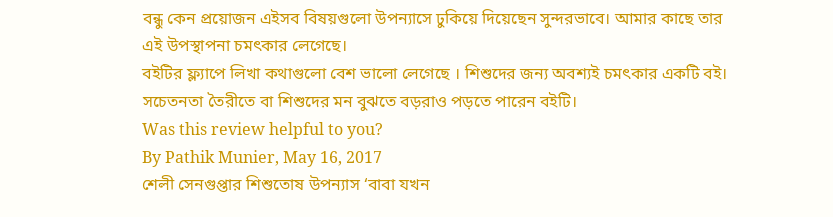বন্ধু কেন প্রয়োজন এইসব বিষয়গুলো উপন্যাসে ঢুকিয়ে দিয়েছেন সুন্দরভাবে। আমার কাছে তার এই উপস্থাপনা চমৎকার লেগেছে।
বইটির ফ্ল্যাপে লিখা কথাগুলো বেশ ভালো লেগেছে । শিশুদের জন্য অবশ্যই চমৎকার একটি বই। সচেতনতা তৈরীতে বা শিশুদের মন বুঝতে বড়রাও পড়তে পারেন বইটি।
Was this review helpful to you?
By Pathik Munier, May 16, 2017
শেলী সেনগুপ্তার শিশুতোষ উপন্যাস ‘বাবা যখন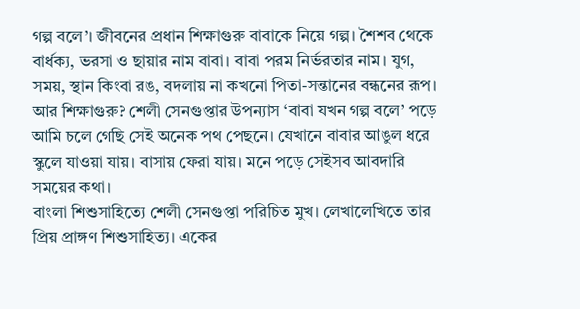গল্প বলে’। জীবনের প্রধান শিক্ষাগুরু বাবাকে নিয়ে গল্প। শৈশব থেকে বার্ধক্য, ভরসা ও ছায়ার নাম বাবা। বাবা পরম নির্ভরতার নাম। যুগ, সময়, স্থান কিংবা রঙ, বদলায় না কখনো পিতা-সন্তানের বন্ধনের রূপ। আর শিক্ষাগুরু? শেলী সেনগুপ্তার উপন্যাস ‘বাবা যখন গল্প বলে’ পড়ে আমি চলে গেছি সেই অনেক পথ পেছনে। যেখানে বাবার আঙুল ধরে স্কুলে যাওয়া যায়। বাসায় ফেরা যায়। মনে পড়ে সেইসব আবদারি সময়ের কথা।
বাংলা শিশুসাহিত্যে শেলী সেনগুপ্তা পরিচিত মুখ। লেখালেখিতে তার প্রিয় প্রাঙ্গণ শিশুসাহিত্য। একের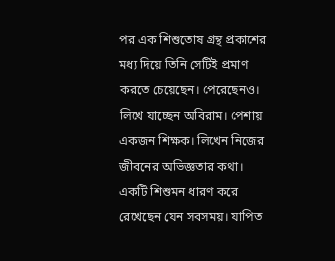পর এক শিশুতোষ গ্রন্থ প্রকাশের মধ্য দিয়ে তিনি সেটিই প্রমাণ করতে চেয়েছেন। পেরেছেনও। লিখে যাচ্ছেন অবিরাম। পেশায় একজন শিক্ষক। লিখেন নিজের জীবনের অভিজ্ঞতার কথা। একটি শিশুমন ধারণ করে রেখেছেন যেন সবসময়। যাপিত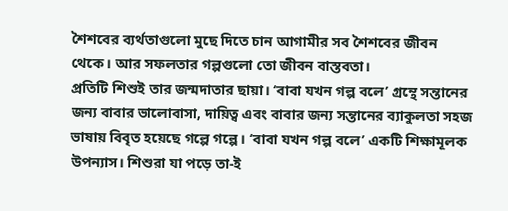শৈশবের ব্যর্থতাগুলো মুছে দিতে চান আগামীর সব শৈশবের জীবন থেকে। আর সফলতার গল্পগুলো তো জীবন বাস্তবতা।
প্রতিটি শিশুই তার জন্মদাতার ছায়া। ‘বাবা যখন গল্প বলে’ গ্রন্থে সন্তানের জন্য বাবার ভালোবাসা, দায়িত্ব এবং বাবার জন্য সন্তানের ব্যাকুলতা সহজ ভাষায় বিবৃত হয়েছে গল্পে গল্পে। ‘বাবা যখন গল্প বলে’ একটি শিক্ষামূলক উপন্যাস। শিশুরা যা পড়ে তা-ই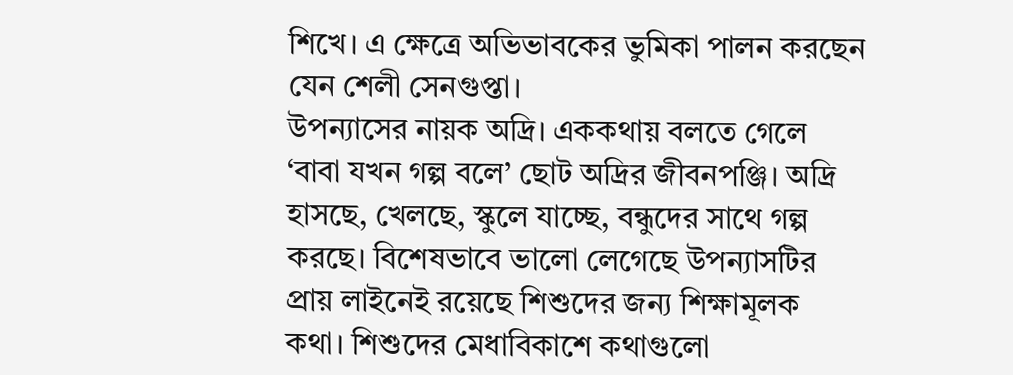শিখে। এ ক্ষেত্রে অভিভাবকের ভুমিকা পালন করছেন যেন শেলী সেনগুপ্তা।
উপন্যাসের নায়ক অদ্রি। এককথায় বলতে গেলে ‘বাবা যখন গল্প বলে’ ছোট অদ্রির জীবনপঞ্জি। অদ্রি হাসছে, খেলছে, স্কুলে যাচ্ছে, বন্ধুদের সাথে গল্প করছে। বিশেষভাবে ভালো লেগেছে উপন্যাসটির প্রায় লাইনেই রয়েছে শিশুদের জন্য শিক্ষামূলক কথা। শিশুদের মেধাবিকাশে কথাগুলো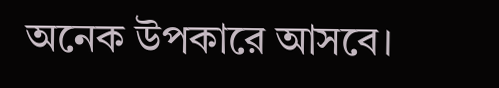অনেক উপকারে আসবে।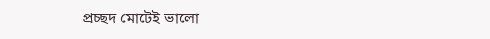প্রচ্ছদ মোটেই ভালো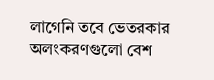লাগেনি তবে ভেতরকার অলংকরণগুলো বেশ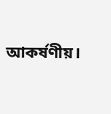আকর্ষণীয়।